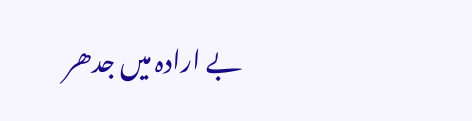بے ارادہ میں جدھر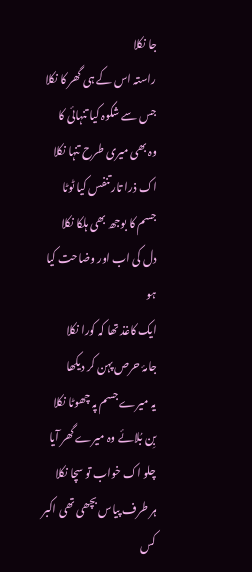جا نکلا
راستہ اس کے ہی گھر کا نکلا
جس سے شکوہ کیا تنہائی کا
وہ بھی میری طرح تنہا نکلا
اک ذرا تار تنفس کیا ٹوٹا
جسم کا بوجھ بھی ہلکا نکلا
دل کی اب اور وضاحت کیا ہو
ایک کاغذ تھا کہ کورا نکلا
جامۂ حرص پہن کر دیکھا
یہ میرے جسم پہ چھوٹا نکلا
بِن بُلائے وہ میرے گھر آیا
چلو اک خواب تو سچا نکلا
ہر طرف پیاس بچھی تھی اکبر
کس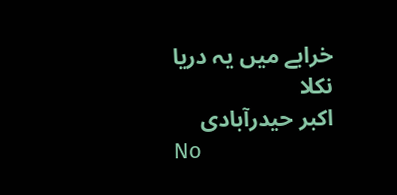خرابے میں یہ دریا نکلا
اکبر حیدرآبادی
No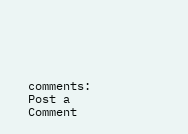comments:
Post a Comment